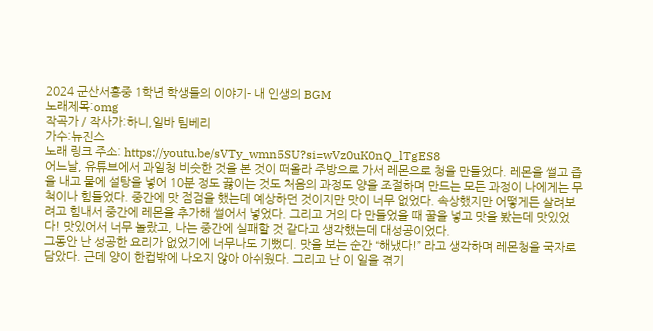2024 군산서흥중 1학년 학생들의 이야기- 내 인생의 BGM
노래제목:omg
작곡가 / 작사가:하니,일바 팀베리
가수:뉴진스
노래 링크 주소: https://youtu.be/sVTy_wmn5SU?si=wVz0uK0nQ_lTgES8
어느날, 유튜브에서 과일청 비슷한 것을 본 것이 떠올라 주방으로 가서 레몬으로 청을 만들었다. 레몬을 썰고 즙을 내고 물에 설탕을 넣어 10분 정도 끓이는 것도 처음의 과정도 양을 조절하며 만드는 모든 과정이 나에게는 무척이나 힘들었다. 중간에 맛 점검을 했는데 예상하던 것이지만 맛이 너무 없었다. 속상했지만 어떻게든 살려보려고 힘내서 중간에 레몬을 추가해 썰어서 넣었다. 그리고 거의 다 만들었을 때 꿀을 넣고 맛을 봤는데 맛있었다! 맛있어서 너무 놀랐고, 나는 중간에 실패할 것 같다고 생각했는데 대성공이었다.
그동안 난 성공한 요리가 없었기에 너무나도 기뻤디. 맛을 보는 순간 “해냈다!” 라고 생각하며 레몬청을 국자로 담았다. 근데 양이 한컵밖에 나오지 않아 아쉬웠다. 그리고 난 이 일을 겪기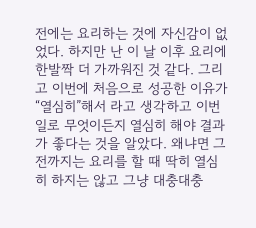전에는 요리하는 것에 자신감이 없었다. 하지만 난 이 날 이후 요리에 한발짝 더 가까워진 것 같다. 그리고 이번에 처음으로 성공한 이유가 “열심히”해서 라고 생각하고 이번 일로 무엇이든지 열심히 해야 결과가 좋다는 것을 알았다. 왜냐면 그 전까지는 요리를 할 때 딱히 열심히 하지는 않고 그냥 대충대충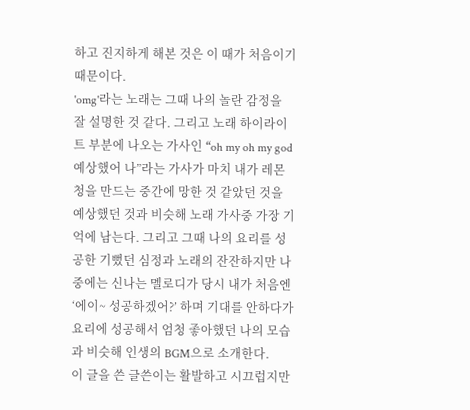하고 진지하게 해본 것은 이 때가 처음이기 때문이다.
'omg'라는 노래는 그때 나의 놀란 감정을 잘 설명한 것 같다. 그리고 노래 하이라이트 부분에 나오는 가사인 “oh my oh my god 예상했어 나”라는 가사가 마치 내가 레몬청을 만드는 중간에 망한 것 같았던 것을 예상했던 것과 비슷해 노래 가사중 가장 기억에 남는다. 그리고 그때 나의 요리를 성공한 기뻤던 심정과 노래의 잔잔하지만 나중에는 신나는 멜로디가 당시 내가 처음엔 ‘에이~ 성공하겠어?’ 하며 기대를 안하다가 요리에 성공해서 엄청 좋아했던 나의 모습과 비슷해 인생의 BGM으로 소개한다.
이 글을 쓴 글쓴이는 활발하고 시끄럽지만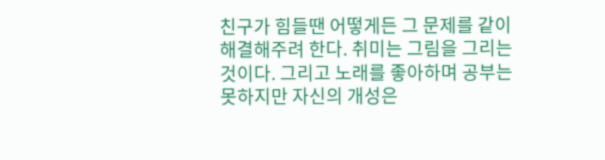친구가 힘들땐 어떻게든 그 문제를 같이 해결해주려 한다. 취미는 그림을 그리는 것이다. 그리고 노래를 좋아하며 공부는 못하지만 자신의 개성은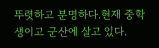뚜렷하고 분명하다.현재 중학생이고 군산에 살고 있다.